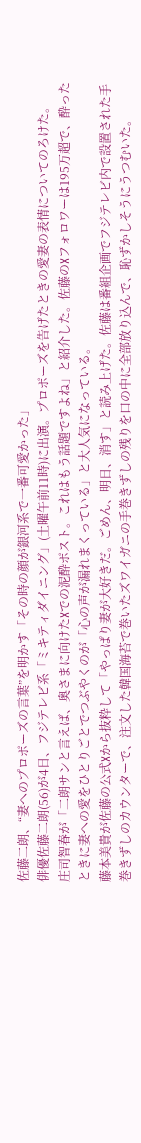佐藤二朗、“妻へのプロポーズの言葉”を明かす「その時の顔が銀河系で一番可愛かった」
俳優佐藤二朗(56)が4日、フジテレビ系「ミキティダイニング」(土曜午前11時)に出演。プロポーズを告げたときの愛妻の表情についてのろけた。
庄司智春が「二朗サンと言えば、奥さまに向けたXでの泥酔ポスト。これはもう話題ですよね」と紹介した。佐藤のXフォロワーは195万超で、酔ったときに妻への愛をひとりごとでつぶやくのが「心の声が漏れまくっている」と大人気になっている。
藤本美貴が佐藤の公式Xから抜粋して「やっぱり妻が大好きだ。ごめん、明日、消す」と読み上げた。佐藤は番組企画でフジテレビ内で設置された手巻きずしのカウンターで、注文した韓国海苔で巻いたズワイガニの手巻きずしの残りを口の中に全部放り込んで、恥ずかしそうにうつむいた。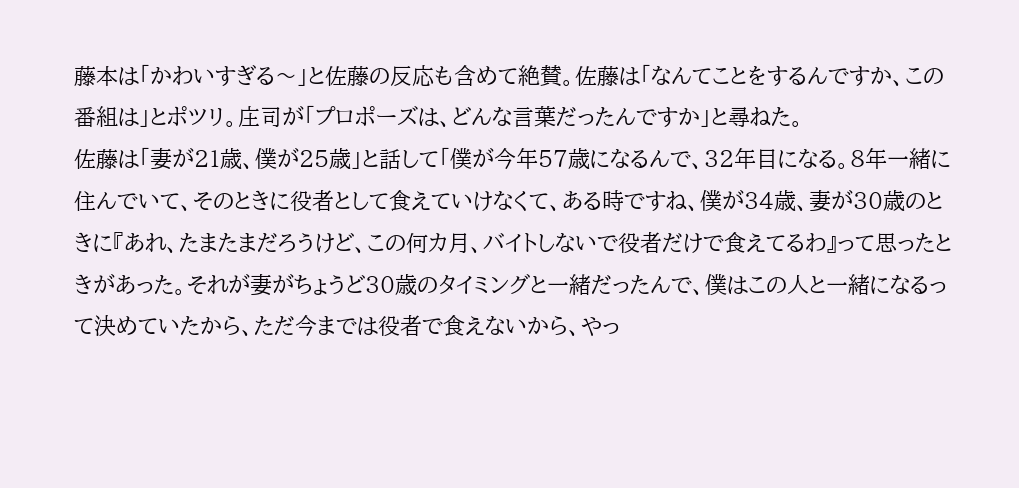藤本は「かわいすぎる〜」と佐藤の反応も含めて絶賛。佐藤は「なんてことをするんですか、この番組は」とポツリ。庄司が「プロポーズは、どんな言葉だったんですか」と尋ねた。
佐藤は「妻が21歳、僕が25歳」と話して「僕が今年57歳になるんで、32年目になる。8年一緒に住んでいて、そのときに役者として食えていけなくて、ある時ですね、僕が34歳、妻が30歳のときに『あれ、たまたまだろうけど、この何カ月、バイトしないで役者だけで食えてるわ』って思ったときがあった。それが妻がちょうど30歳のタイミングと一緒だったんで、僕はこの人と一緒になるって決めていたから、ただ今までは役者で食えないから、やっ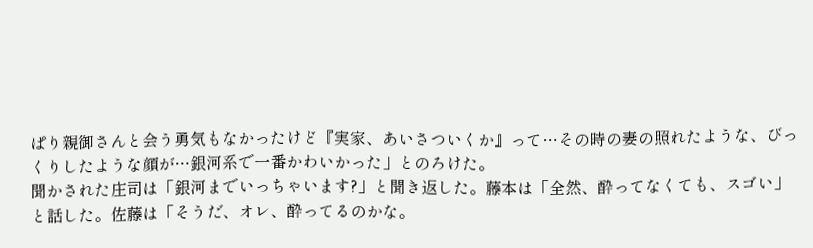ぱり親御さんと会う勇気もなかったけど『実家、あいさついくか』って…その時の妻の照れたような、びっくりしたような顔が…銀河系で一番かわいかった」とのろけた。
聞かされた庄司は「銀河までいっちゃいます?」と聞き返した。藤本は「全然、酔ってなくても、スゴい」と話した。佐藤は「そうだ、オレ、酔ってるのかな。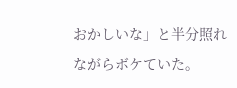おかしいな」と半分照れながらボケていた。